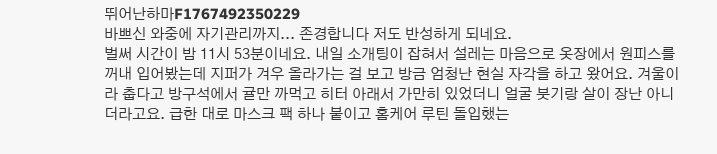뛰어난하마F1767492350229
바쁘신 와중에 자기관리까지... 존경합니다 저도 반성하게 되네요.
벌써 시간이 밤 11시 53분이네요. 내일 소개팅이 잡혀서 설레는 마음으로 옷장에서 원피스를 꺼내 입어봤는데 지퍼가 겨우 올라가는 걸 보고 방금 엄청난 현실 자각을 하고 왔어요. 겨울이라 춥다고 방구석에서 귤만 까먹고 히터 아래서 가만히 있었더니 얼굴 붓기랑 살이 장난 아니더라고요. 급한 대로 마스크 팩 하나 붙이고 홈케어 루틴 돌입했는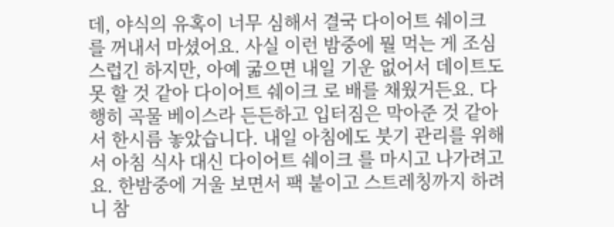데, 야식의 유혹이 너무 심해서 결국 다이어트 쉐이크 를 꺼내서 마셨어요. 사실 이런 밤중에 뭘 먹는 게 조심스럽긴 하지만, 아예 굶으면 내일 기운 없어서 데이트도 못 할 것 같아 다이어트 쉐이크 로 배를 채웠거든요. 다행히 곡물 베이스라 든든하고 입터짐은 막아준 것 같아서 한시름 놓았습니다. 내일 아침에도 붓기 관리를 위해서 아침 식사 대신 다이어트 쉐이크 를 마시고 나가려고요. 한밤중에 거울 보면서 팩 붙이고 스트레칭까지 하려니 참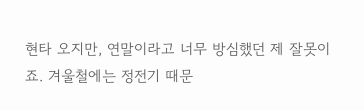현타 오지만, 연말이라고 너무 방심했던 제 잘못이죠. 겨울철에는 정전기 때문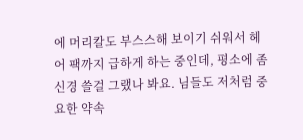에 머리칼도 부스스해 보이기 쉬워서 헤어 팩까지 급하게 하는 중인데, 평소에 좀 신경 쓸걸 그랬나 봐요. 님들도 저처럼 중요한 약속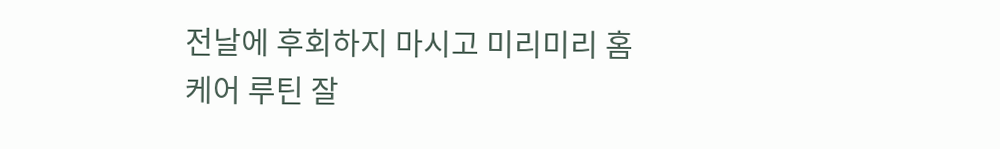전날에 후회하지 마시고 미리미리 홈케어 루틴 잘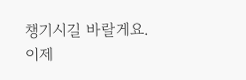챙기시길 바랄게요. 이제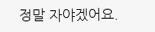정말 자야겠어요.